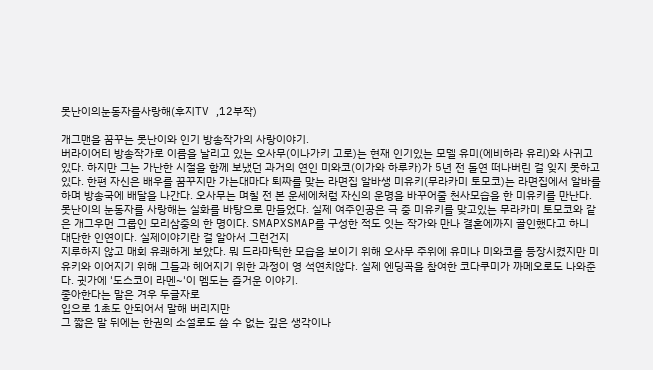못난이의눈동자를사랑해(후지TV ,12부작)

개그맨을 꿈꾸는 못난이와 인기 방송작가의 사랑이야기.
버라이어티 방송작가로 이름을 날리고 있는 오사무(이나가키 고로)는 현재 인기있는 모델 유미(에비하라 유리)와 사귀고 있다. 하지만 그는 가난한 시절을 함께 보냈던 과거의 연인 미와코(이가와 하루카)가 5년 전 돌연 떠나버린 걸 잊지 못하고 있다. 한편 자신은 배우를 꿈꾸지만 가는대마다 퇴짜를 맞는 라면집 알바생 미유키(무라카미 토모코)는 라면집에서 알바를 하며 방송국에 배달을 나간다. 오사무는 며칠 전 본 운세에처럼 자신의 운명을 바꾸어줄 천사모습을 한 미유키를 만난다.
못난이의 눈동자를 사랑해는 실화를 바탕으로 만들었다. 실제 여주인공은 극 중 미유키를 맞고있는 무라카미 토모코와 같은 개그우먼 그룹인 모리삼중의 한 명이다. SMAPXSMAP를 구성한 적도 잇는 작가와 만나 결혼에까지 골인했다고 하니 대단한 인연이다. 실제이야기란 걸 알아서 그런건지
지루하지 않고 매회 유쾌하게 보았다. 뭐 드라마틱한 모습을 보이기 위해 오사무 주위에 유미나 미와코를 등장시켰지만 미유키와 이어지기 위해 그들과 헤어지기 위한 과정이 영 석연치않다. 실제 엔딩곡을 참여한 코다쿠미가 까메오로도 나와준다. 귓가에 '도스코이 라멘~'이 멤도는 즐거운 이야기.
좋아한다는 말은 겨우 두글자로
입으로 1초도 안되어서 말해 버리지만
그 짧은 말 뒤에는 한권의 소설로도 쓸 수 없는 깊은 생각이나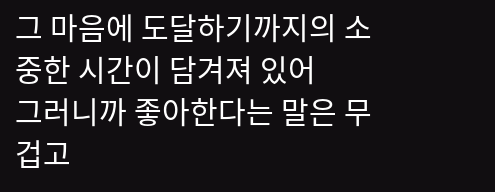그 마음에 도달하기까지의 소중한 시간이 담겨져 있어
그러니까 좋아한다는 말은 무겁고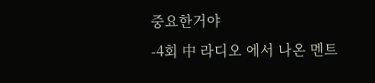중요한거야
-4회 中 라디오 에서 나온 멘트